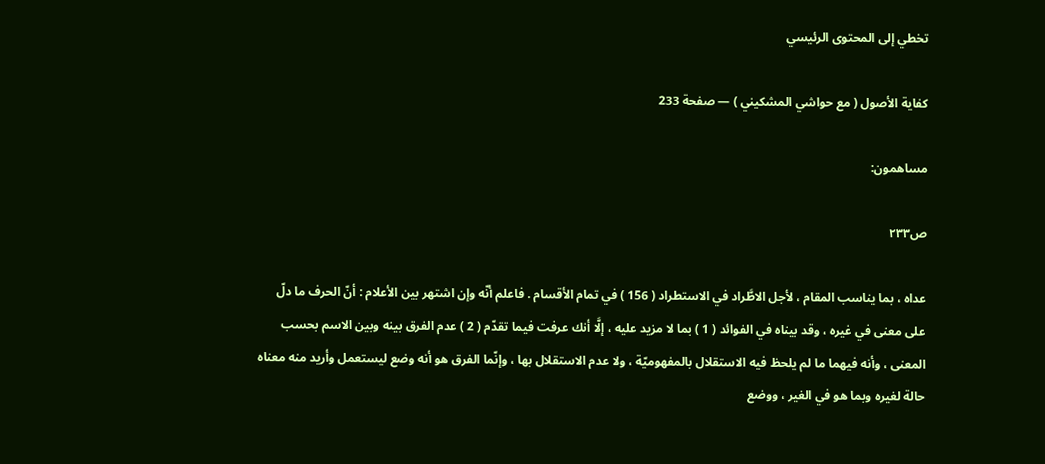تخطي إلى المحتوى الرئيسي

كفاية الأصول ( مع حواشي المشكيني ) — صفحة 233

مساهمون:

ص٢٣٣

عداه ، بما يناسب المقام ، لأجل الاطَّراد في الاستطراد ( 156 ) في تمام الأقسام . فاعلم أنّه وإن اشتهر بين الأعلام : أنّ الحرف ما دلّ على معنى في غيره ، وقد بيناه في الفوائد ( 1 ) بما لا مزيد عليه ، إلَّا أنك عرفت فيما تقدّم ( 2 ) عدم الفرق بينه وبين الاسم بحسب المعنى ، وأنه فيهما ما لم يلحظ فيه الاستقلال بالمفهوميّة ، ولا عدم الاستقلال بها ، وإنّما الفرق هو أنه وضع ليستعمل وأريد منه معناه حالة لغيره وبما هو في الغير ، ووضع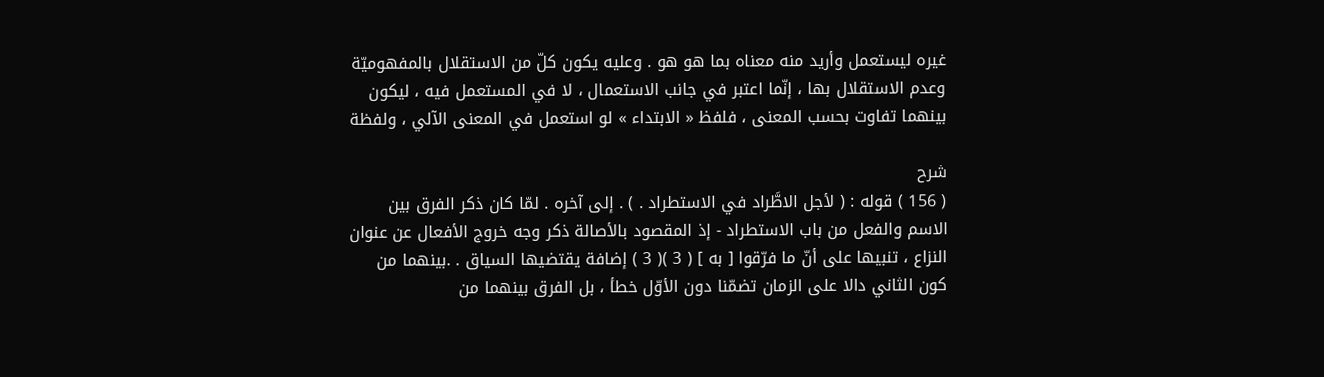غيره ليستعمل وأريد منه معناه بما هو هو . وعليه يكون كلّ من الاستقلال بالمفهوميّة وعدم الاستقلال بها ، إنّما اعتبر في جانب الاستعمال ، لا في المستعمل فيه ، ليكون بينهما تفاوت بحسب المعنى ، فلفظ « الابتداء » لو استعمل في المعنى الآلي ، ولفظة

شرح
( 156 ) قوله : ( لأجل الاطَّراد في الاستطراد . ) . إلى آخره . لمّا كان ذكر الفرق بين الاسم والفعل من باب الاستطراد - إذ المقصود بالأصالة ذكر وجه خروج الأفعال عن عنوان النزاع ، تنبيها على أنّ ما فرّقوا [ به ] ( 3 )( 3 ) إضافة يقتضيها السياق . .بينهما من كون الثاني دالا على الزمان تضمّنا دون الأوّل خطأ ، بل الفرق بينهما من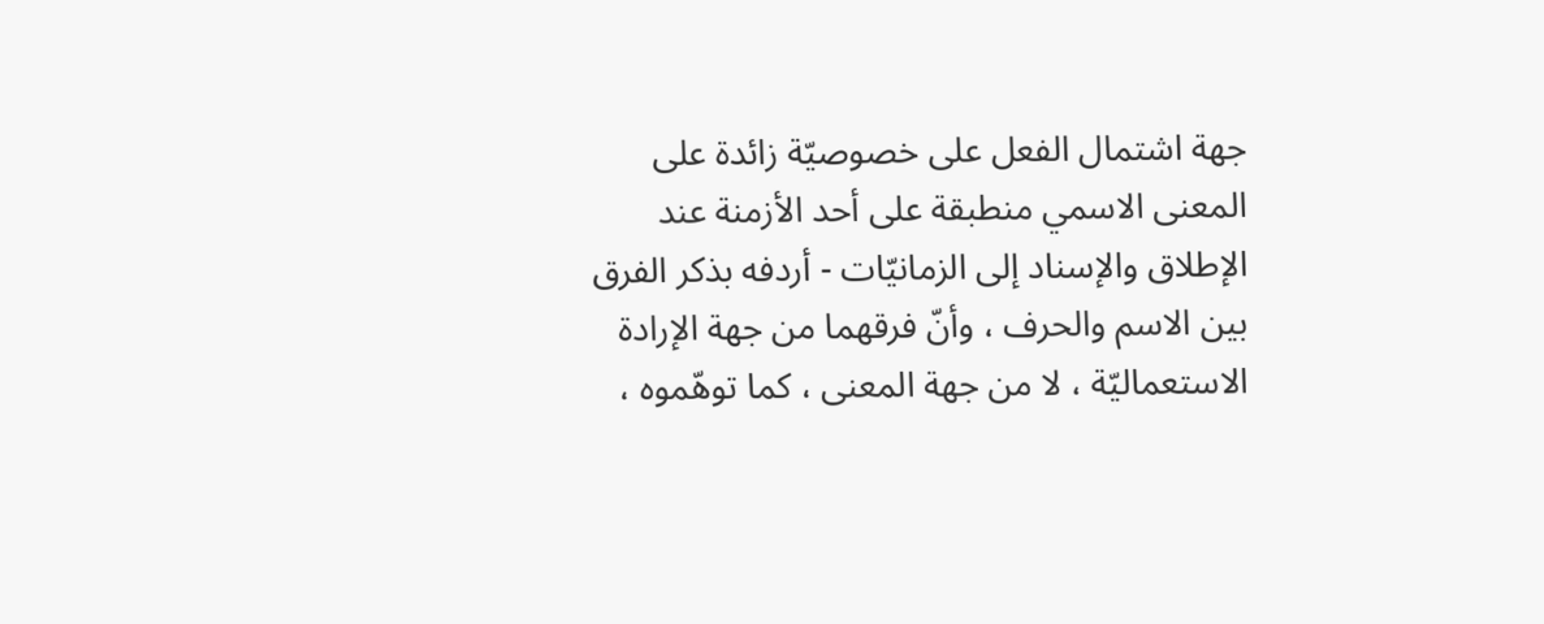جهة اشتمال الفعل على خصوصيّة زائدة على المعنى الاسمي منطبقة على أحد الأزمنة عند الإطلاق والإسناد إلى الزمانيّات - أردفه بذكر الفرق بين الاسم والحرف ، وأنّ فرقهما من جهة الإرادة الاستعماليّة ، لا من جهة المعنى ، كما توهّموه ،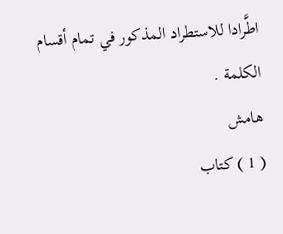اطَّرادا للاستطراد المذكور في تمام أقسام الكلمة .
هامش
( 1 ) كتاب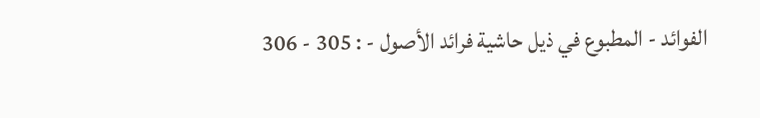الفوائد - المطبوع في ذيل حاشية فرائد الأصول - : 305 - 306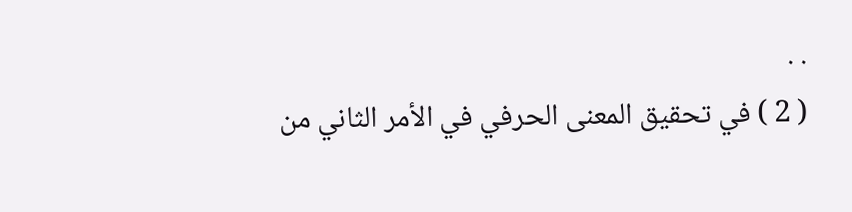. .
( 2 ) في تحقيق المعنى الحرفي في الأمر الثاني من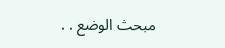مبحث الوضع . .